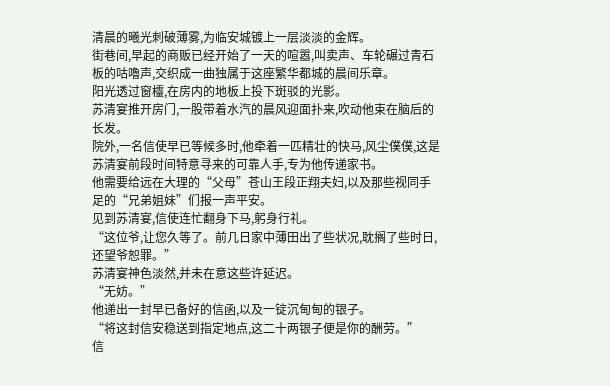清晨的曦光刺破薄雾,为临安城镀上一层淡淡的金辉。
街巷间,早起的商贩已经开始了一天的喧嚣,叫卖声、车轮碾过青石板的咕嚕声,交织成一曲独属于这座繁华都城的晨间乐章。
阳光透过窗欞,在房内的地板上投下斑驳的光影。
苏清宴推开房门,一股带着水汽的晨风迎面扑来,吹动他束在脑后的长发。
院外,一名信使早已等候多时,他牵着一匹精壮的快马,风尘僕僕,这是苏清宴前段时间特意寻来的可靠人手,专为他传递家书。
他需要给远在大理的“父母”苍山王段正翔夫妇,以及那些视同手足的“兄弟姐妹”们报一声平安。
见到苏清宴,信使连忙翻身下马,躬身行礼。
“这位爷,让您久等了。前几日家中薄田出了些状况,耽搁了些时日,还望爷恕罪。”
苏清宴神色淡然,并未在意这些许延迟。
“无妨。”
他递出一封早已备好的信函,以及一锭沉甸甸的银子。
“将这封信安稳送到指定地点,这二十两银子便是你的酬劳。”
信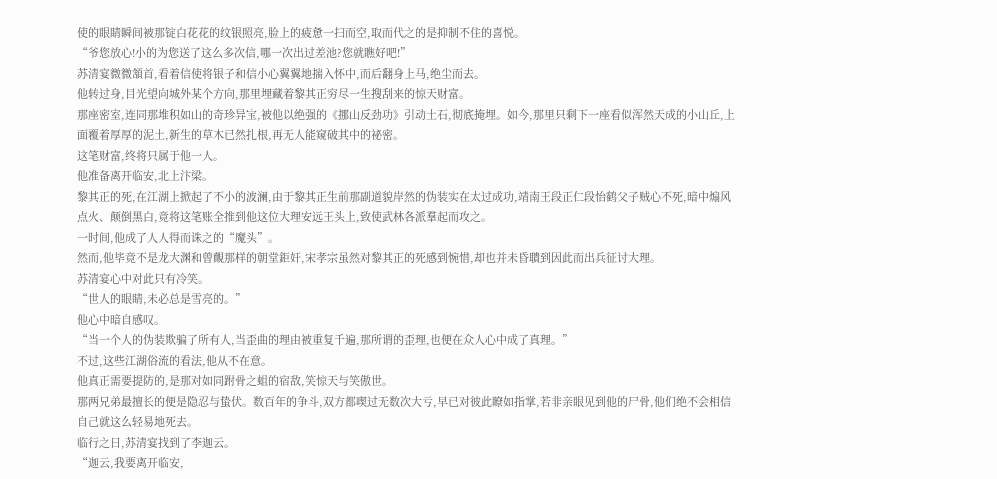使的眼睛瞬间被那锭白花花的纹银照亮,脸上的疲惫一扫而空,取而代之的是抑制不住的喜悦。
“爷您放心!小的为您送了这么多次信,哪一次出过差池?您就瞧好吧!”
苏清宴微微頷首,看着信使将银子和信小心翼翼地揣入怀中,而后翻身上马,绝尘而去。
他转过身,目光望向城外某个方向,那里埋藏着黎其正穷尽一生搜刮来的惊天财富。
那座密室,连同那堆积如山的奇珍异宝,被他以绝强的《挪山反劲功》引动土石,彻底掩埋。如今,那里只剩下一座看似浑然天成的小山丘,上面覆着厚厚的泥土,新生的草木已然扎根,再无人能窥破其中的祕密。
这笔财富,终将只属于他一人。
他准备离开临安,北上汴梁。
黎其正的死,在江湖上掀起了不小的波澜,由于黎其正生前那副道貌岸然的伪装实在太过成功,靖南王段正仁段怡鹤父子贼心不死,暗中煽风点火、颠倒黑白,竟将这笔账全推到他这位大理安远王头上,致使武林各派羣起而攻之。
一时间,他成了人人得而诛之的“魔头”。
然而,他毕竟不是龙大渊和曾覿那样的朝堂鉅奸,宋孝宗虽然对黎其正的死感到惋惜,却也并未昏聵到因此而出兵征讨大理。
苏清宴心中对此只有冷笑。
“世人的眼睛,未必总是雪亮的。”
他心中暗自感叹。
“当一个人的伪装欺骗了所有人,当歪曲的理由被重复千遍,那所谓的歪理,也便在众人心中成了真理。”
不过,这些江湖俗流的看法,他从不在意。
他真正需要提防的,是那对如同跗骨之蛆的宿敌,笑惊天与笑傲世。
那两兄弟最擅长的便是隐忍与蛰伏。数百年的争斗,双方都喫过无数次大亏,早已对彼此瞭如指掌,若非亲眼见到他的尸骨,他们绝不会相信自己就这么轻易地死去。
临行之日,苏清宴找到了李迦云。
“迦云,我要离开临安,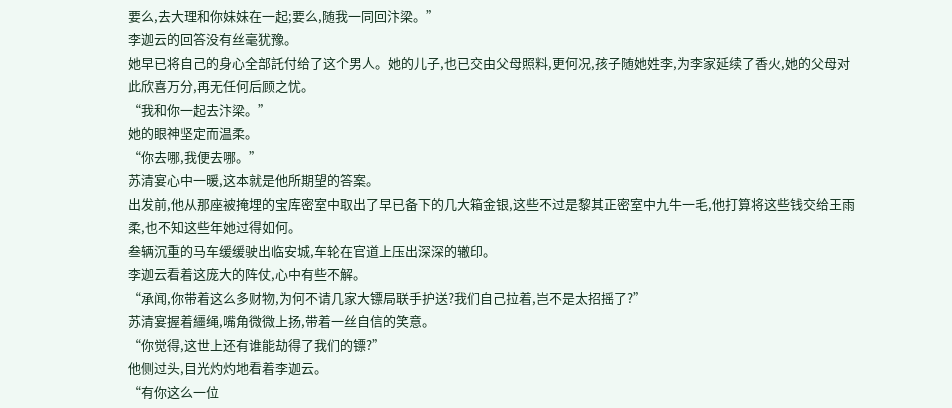要么,去大理和你妹妹在一起;要么,随我一同回汴梁。”
李迦云的回答没有丝毫犹豫。
她早已将自己的身心全部託付给了这个男人。她的儿子,也已交由父母照料,更何况,孩子随她姓李,为李家延续了香火,她的父母对此欣喜万分,再无任何后顾之忧。
“我和你一起去汴梁。”
她的眼神坚定而温柔。
“你去哪,我便去哪。”
苏清宴心中一暖,这本就是他所期望的答案。
出发前,他从那座被掩埋的宝库密室中取出了早已备下的几大箱金银,这些不过是黎其正密室中九牛一毛,他打算将这些钱交给王雨柔,也不知这些年她过得如何。
叁辆沉重的马车缓缓驶出临安城,车轮在官道上压出深深的辙印。
李迦云看着这庞大的阵仗,心中有些不解。
“承闻,你带着这么多财物,为何不请几家大镖局联手护送?我们自己拉着,岂不是太招摇了?”
苏清宴握着繮绳,嘴角微微上扬,带着一丝自信的笑意。
“你觉得,这世上还有谁能劫得了我们的镖?”
他侧过头,目光灼灼地看着李迦云。
“有你这么一位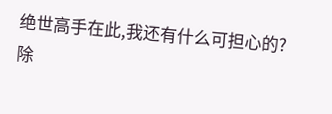绝世高手在此,我还有什么可担心的?除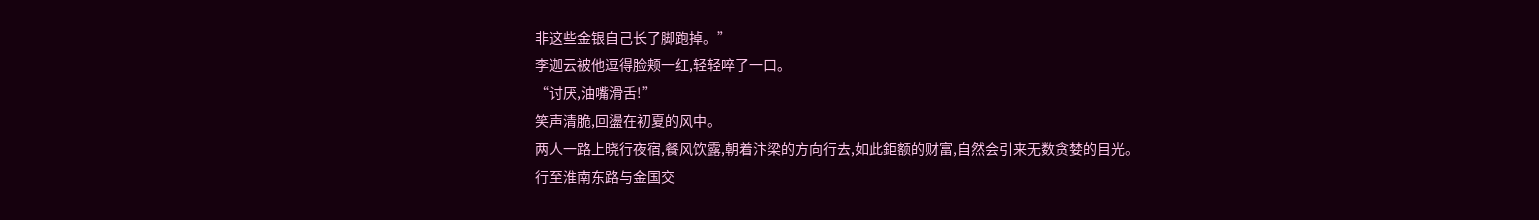非这些金银自己长了脚跑掉。”
李迦云被他逗得脸颊一红,轻轻啐了一口。
“讨厌,油嘴滑舌!”
笑声清脆,回盪在初夏的风中。
两人一路上晓行夜宿,餐风饮露,朝着汴梁的方向行去,如此鉅额的财富,自然会引来无数贪婪的目光。
行至淮南东路与金国交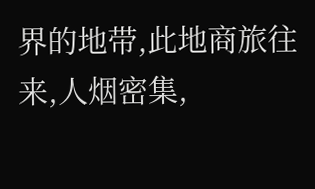界的地带,此地商旅往来,人烟密集,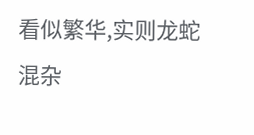看似繁华,实则龙蛇混杂